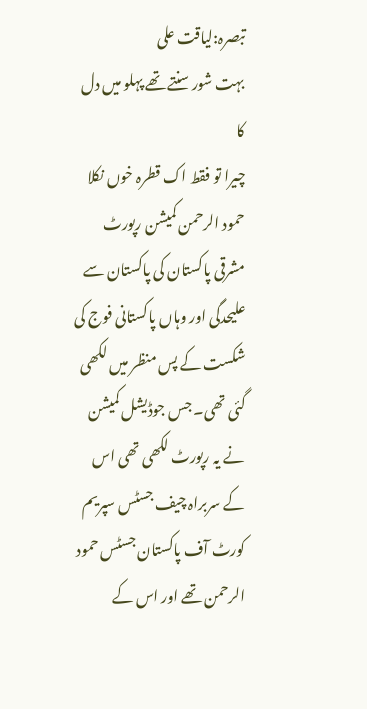تبصرہ:لیاقت علی
بہت شور سنتے تھے پہلو میں دل کا
چیرا تو فقط اک قطرہ خوں نکلا
حمود الرحمن کمیشن رپورٹ مشرقی پاکستان کی پاکستان سے علیحدگی اور وہاں پاکستانی فوج کی شکست کے پس منظر میں لکھی گئی تھی۔ جس جوڈیشل کمیشن نے یہ رپورٹ لکھی تھی اس کے سربراہ چیف جسٹس سپریم کورٹ آف پاکستان جسٹس حمود الرحمن تھے اور اس کے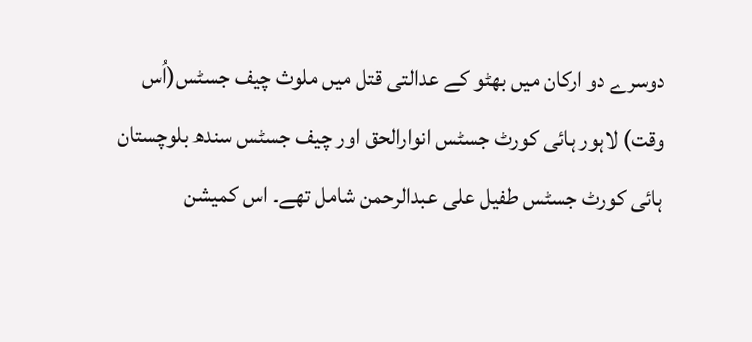دوسرے دو ارکان میں بھٹو کے عدالتی قتل میں ملوث چیف جسٹس(اُس وقت) لاہور ہائی کورٹ جسٹس انوارالحق اور چیف جسٹس سندھ بلوچستان ہائی کورٹ جسٹس طفیل علی عبدالرحمن شامل تھے۔ اس کمیشن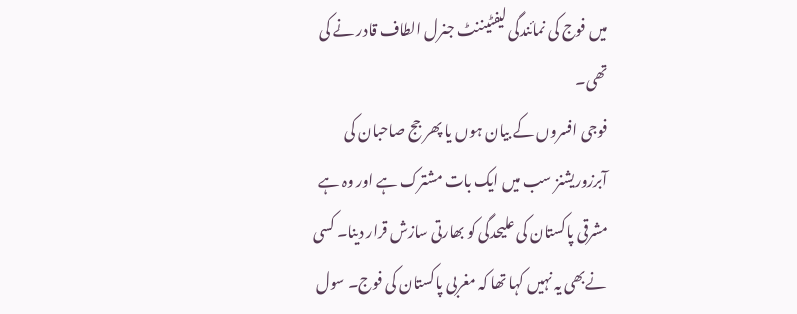میں فوج کی نمائندگی لیفٹیننٹ جنرل الطاف قادر نے کی تھی۔
فوجی افسروں کے بیان ہوں یا پھر جج صاحبان کی آبرزوریشنز سب میں ایک بات مشترک ہے اور وہ ہے مشرقی پاکستان کی علیحدگی کو بھارتی سازش قرار دینا۔ کسی نےبھی یہ نہیں کہا تھا کہ مغربی پاکستان کی فوج۔ سول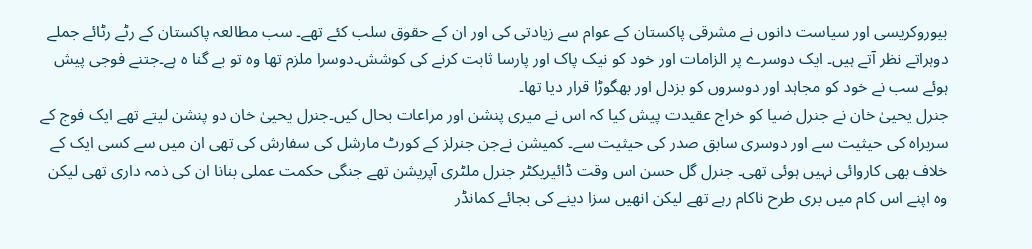بیوروکریسی اور سیاست دانوں نے مشرقی پاکستان کے عوام سے زیادتی کی اور ان کے حقوق سلب کئے تھے۔ سب مطالعہ پاکستان کے رٹے رٹائے جملے دوہراتے نظر آتے ہیں۔ ایک دوسرے پر الزامات اور خود کو نیک پاک اور پارسا ثابت کرنے کی کوشش۔دوسرا ملزم تھا وہ تو بے گنا ہ ہے۔جتنے فوجی پیش ہوئے سب نے خود کو مجاہد اور دوسروں کو بزدل اور بھگوڑا قرار دیا تھا۔
جنرل یحییٰ خان نے جنرل ضیا کو خراج عقیدت پیش کیا کہ اس نے میری پنشن اور مراعات بحال کیں۔جنرل یحییٰ خان دو پنشن لیتے تھے ایک فوج کے سربراہ کی حیثیت سے اور دوسری سابق صدر کی حیثیت سے۔ کمیشن نےجن جنرلز کے کورٹ مارشل کی سفارش کی تھی ان میں سے کسی ایک کے خلاف بھی کاروائی نہیں ہوئی تھی۔ جنرل گل حسن اس وقت ڈائیریکٹر جنرل ملٹری آپریشن تھے جنگی حکمت عملی بنانا ان کی ذمہ داری تھی لیکن وہ اپنے اس کام میں بری طرح ناکام رہے تھے لیکن انھیں سزا دینے کی بجائے کمانڈر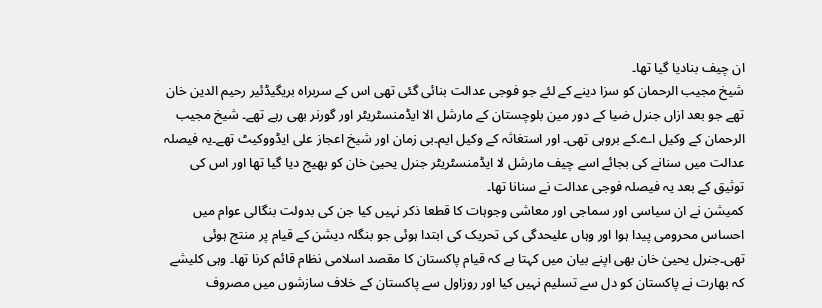ان چیف بنادیا گیا تھا۔
شیخ مجیب الرحمان کو سزا دینے کے لئے جو فوجی عدالت بنائی گئی تھی اس کے سربراہ بریگیڈئیر رحیم الدین خان تھے جو بعد ازاں جنرل ضیا کے دور مین بلوچستان کے مارشل الا ایڈمنسٹریٹر اور گورنر بھی رہے تھے۔ شیخ مجیب الرحمان کے وکیل اے۔کے بروہی تھی۔ اور استغاثہ کے وکیل ایم۔بی زمان اور شیخ اعجاز علی ایڈووکیٹ تھے۔یہ فیصلہ عدالت میں سنانے کی بجائے اسے چیف مارشل لا ایڈمنسٹریٹر جنرل یحییٰ خان کو بھیج دیا گیا تھا اور اس کی توثیق کے بعد یہ فیصلہ فوجی عدالت نے سنانا تھا۔
کمیشن نے ان سیاسی اور سماجی اور معاشی وجوہات کا قطعا ذکر نہیں کیا جن کی بدولت بنگالی عوام میں احساس محرومی پیدا ہوا اور وہاں علیحدگی کی تحریک کی ابتدا ہوئی جو بنگلہ دیشن کے قیام پر منتج ہوئی تھی۔جنرل یحییٰ خان بھی اپنے بیان میں کہتا ہے کہ قیام پاکستان کا مقصد اسلامی نظام قائم کرنا تھا۔ وہی کلیشے کہ بھارت نے پاکستان کو دل سے تسلیم نہیں کیا اور روزاول سے پاکستان کے خلاف سازشوں میں مصروف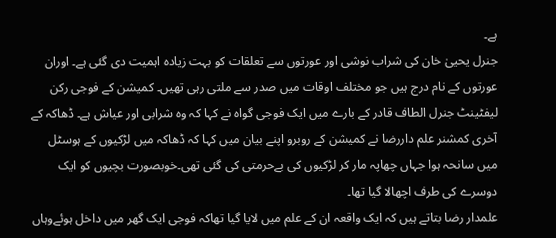ہے۔
جنرل یحییٰ خان کی شراب نوشی اور عورتوں سے تعلقات کو بہت زیادہ اہمیت دی گئی ہے۔ اوران عورتوں کے نام درج ہیں جو مختلف اوقات میں صدر سے ملتی رہی تھیں۔ کمیشن کے فوجی رکن لیفٹینٹ جنرل الطاف قادر کے بارے میں ایک فوجی گواہ نے کہا کہ وہ شرابی اور عیاش ہے۔ ڈھاکہ کے آخری کمشنر علم داررضا نے کمیشن کے روبرو اپنے بیان میں کہا کہ ڈھاکہ میں لڑکیوں کے ہوسٹل میں سانحہ ہوا جہاں چھاپہ مار کر لڑکیوں کی بےحرمتی کی گئی تھی۔خوبصورت بچیوں کو ایک دوسرے کی طرف اچھالا گیا تھا۔
علمدار رضا بتاتے ہیں کہ ایک واقعہ ان کے علم میں لایا گیا تھاکہ فوجی ایک گھر میں داخل ہوئےوہاں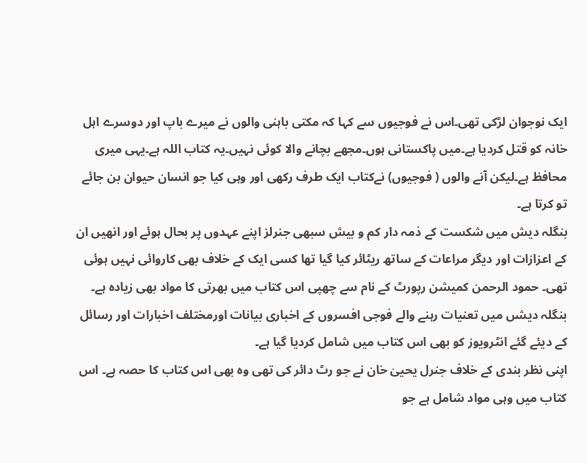ایک نوجوان لڑکی تھی۔اس نے فوجیوں سے کہا کہ مکتی باہنی والوں نے میرے باپ اور دوسرے اہل خانہ کو قتل کردیا ہے۔میں پاکستانی ہوں۔مجھے بچانے والا کوئی نہیں۔یہ کتاب اللہ ہے۔یہی میری محافظ ہے۔لیکن آنے والوں ( فوجیوں) نےکتاب ایک طرف رکھی اور وہی کیا جو انسان حیوان بن جائے تو کرتا ہے۔
بنگلہ دیش میں شکست کے ذمہ دار کم و بیش سبھی جنرلز اپنے عہدوں پر بحال ہوئے اور انھیں ان کے اعزازات اور دیگر مراعات کے ساتھ ریٹائر کیا گیا تھا کسی ایک کے خلاف بھی کاروائی نہیں ہوئی تھی۔ حمود الرحمن کمیشن رپورٹ کے نام سے چھپی اس کتاب میں بھرتی کا مواد بھی زیادہ ہے۔ بنگلہ دیشں میں تعنیات رہنے والے فوجی افسروں کے اخباری بیانات اورمختلف اخبارات اور رسائل کے دیئے گئے انٹرویوز کو بھی اس کتاب میں شامل کردیا گیا ہے۔
اپنی نظر بندی کے خلاف جنرل یحییٰ خان نے جو رٹ دائر کی تھی وہ بھی اس کتاب کا حصہ ہے۔ اس کتاب میں وہی مواد شامل ہے جو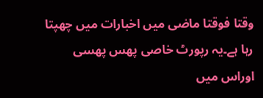وقتا فوقتا ماضی میں اخبارات میں چھپتا رہا ہے۔یہ رپورٹ خاصی پھس پھسی اوراس میں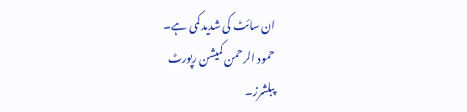ان سائٹ کی شدید کمی ہے۔
حمود الرحمن کمیشن رپورٹ
پبلشرز۔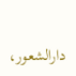دارالشعور،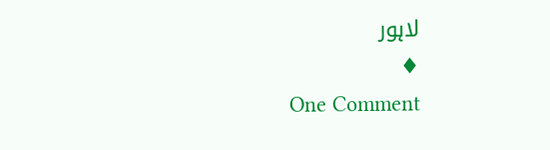لاہور
♦
One Comment